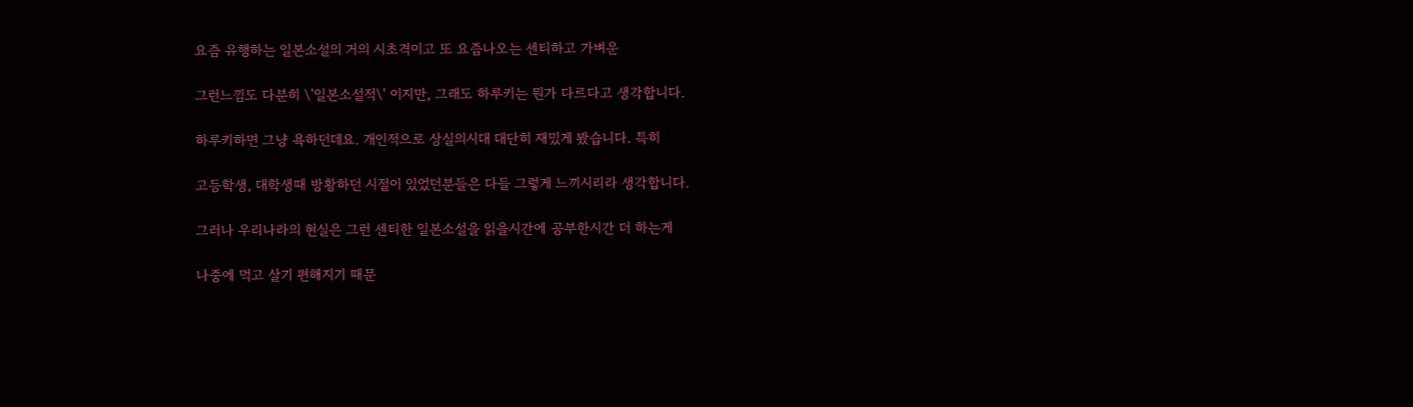요즘 유행하는 일본소설의 거의 시초격이고 또 요즘나오는 센티하고 가벼운

그런느낌도 다분히 \'일본소설적\' 이지만, 그래도 하루키는 뭔가 다르다고 생각합니다.

하루키하면 그냥 욕하던데요. 개인적으로 상실의시대 대단히 재밌게 봤습니다. 특히

고등학생, 대학생때 방황하던 시절이 있었던분들은 다들 그렇게 느끼시리라 생각합니다.

그러나 우리나라의 현실은 그런 센티한 일본소설을 읽을시간에 공부한시간 더 하는게

나중에 먹고 살기 편해지기 때문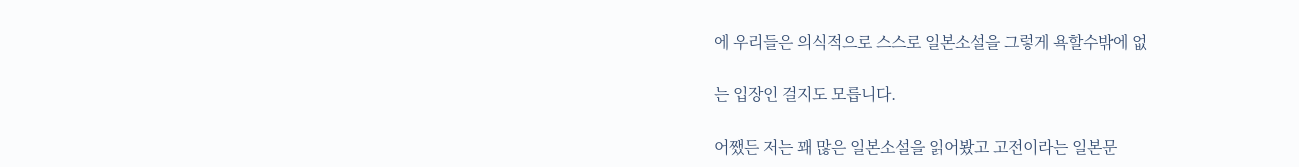에 우리들은 의식적으로 스스로 일본소설을 그렇게 욕할수밖에 없

는 입장인 걸지도 모릅니다.

어쨌든 저는 꽤 많은 일본소설을 읽어봤고 고전이라는 일본문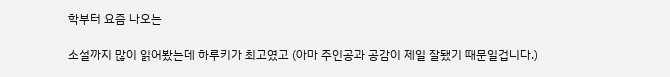학부터 요즘 나오는

소설까지 많이 읽어봤는데 하루키가 최고였고 (아마 주인공과 공감이 제일 잘됐기 때문일겁니다.)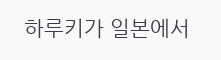하루키가 일본에서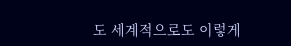도 세계적으로도 이렇게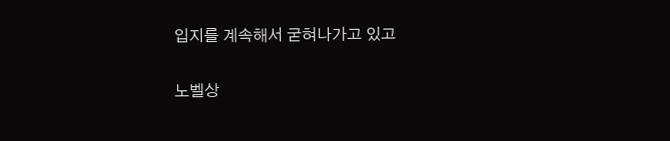입지를 계속해서 굳혀나가고 있고

노벨상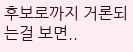후보로까지 거론되는걸 보면..